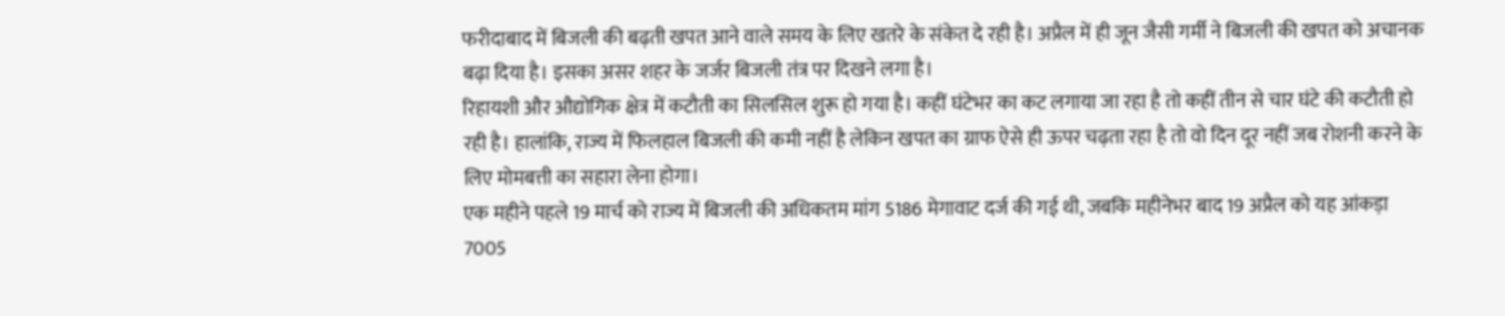फरीदाबाद में बिजली की बढ़ती खपत आने वाले समय के लिए खतरे के संकेत दे रही है। अप्रैल में ही जून जैसी गर्मी ने बिजली की खपत को अचानक बढ़ा दिया है। इसका असर शहर के जर्जर बिजली तंत्र पर दिखने लगा है।
रिहायशी और औद्योगिक क्षेत्र में कटौती का सिलसिल शुरू हो गया है। कहीं घंटेभर का कट लगाया जा रहा है तो कहीं तीन से चार घंटे की कटौती हो रही है। हालांकि, राज्य में फिलहाल बिजली की कमी नहीं है लेकिन खपत का ग्राफ ऐसे ही ऊपर चढ़ता रहा है तो वो दिन दूर नहीं जब रोशनी करने के लिए मोमबत्ती का सहारा लेना होगा।
एक महीने पहले 19 मार्च को राज्य में बिजली की अधिकतम मांग 5186 मेगावाट दर्ज की गई थी, जबकि महीनेभर बाद 19 अप्रैल को यह आंकड़ा 7005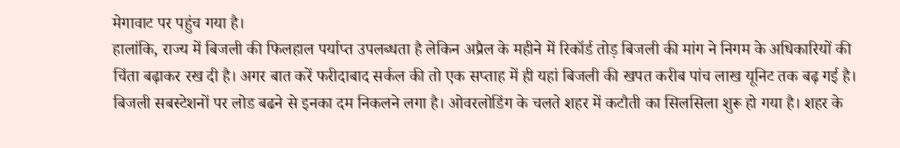मेगावाट पर पहुंच गया है।
हालांकि, राज्य में बिजली की फिलहाल पर्याप्त उपलब्धता है लेकिन अप्रैल के महीने में रिकॉर्ड तोड़ बिजली की मांग ने निगम के अधिकारियों की चिंता बढ़ाकर रख दी है। अगर बात करें फरीदाबाद सर्कल की तो एक सप्ताह में ही यहां बिजली की खपत करीब पांच लाख यूनिट तक बढ़ गई है। बिजली सबस्टेशनों पर लोड बढने से इनका दम निकलने लगा है। ओवरलोडिंग के चलते शहर में कटौती का सिलसिला शुरू हो गया है। शहर के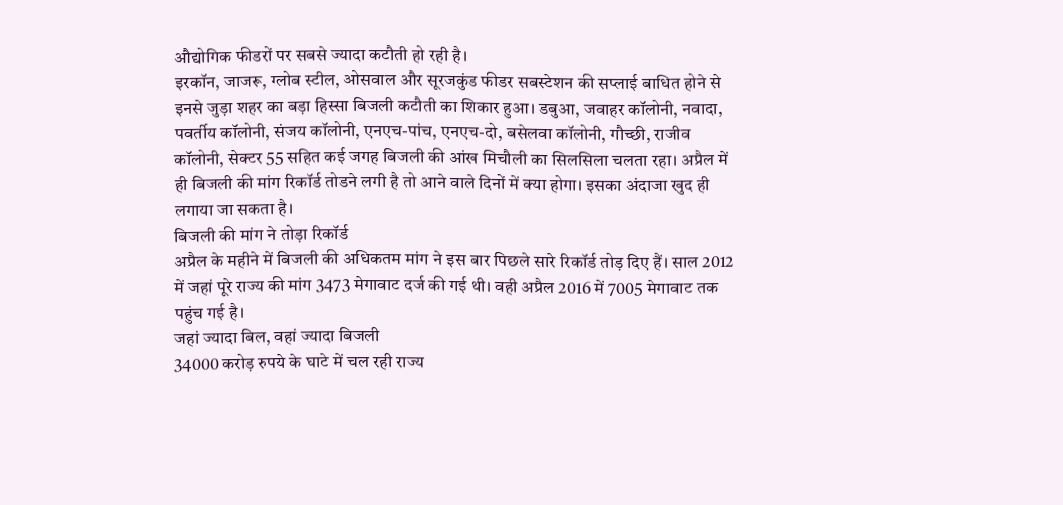औद्योगिक फीडरों पर सबसे ज्यादा कटौती हो रही है।
इरकॉन, जाजरू, ग्लोब स्टील, ओसवाल और सूरजकुंड फीडर सबस्टेशन की सप्लाई बाधित होने से इनसे जुड़ा शहर का बड़ा हिस्सा बिजली कटौती का शिकार हुआ। डबुआ, जवाहर कॉलोनी, नवादा, पवर्तीय कॉलोनी, संजय कॉलोनी, एनएच-पांच, एनएच-दो, बसेलवा कॉलोनी, गौच्छी, राजीव कॉलोनी, सेक्टर 55 सहित कई जगह बिजली की आंख मिचौली का सिलसिला चलता रहा। अप्रैल में ही बिजली की मांग रिकॉर्ड तोडने लगी है तो आने वाले दिनों में क्या होगा। इसका अंदाजा खुद ही लगाया जा सकता है।
बिजली की मांग ने तोड़ा रिकॉर्ड
अप्रैल के महीने में बिजली की अधिकतम मांग ने इस बार पिछले सारे रिकॉर्ड तोड़ दिए हैं। साल 2012 में जहां पूरे राज्य की मांग 3473 मेगावाट दर्ज की गई थी। वही अप्रैल 2016 में 7005 मेगावाट तक पहुंच गई है।
जहां ज्यादा बिल, वहां ज्यादा बिजली
34000 करोड़ रुपये के घाटे में चल रही राज्य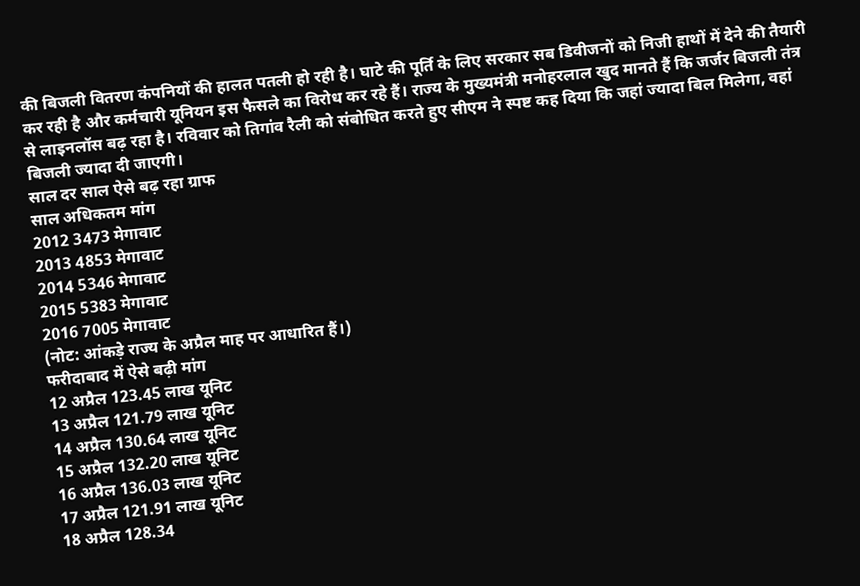की बिजली वितरण कंपनियों की हालत पतली हो रही है। घाटे की पूर्ति के लिए सरकार सब डिवीजनों को निजी हाथों में देने की तैयारी कर रही है और कर्मचारी यूनियन इस फैसले का विरोध कर रहे हैं। राज्य के मुख्यमंत्री मनोहरलाल खुद मानते हैं कि जर्जर बिजली तंत्र से लाइनलॉस बढ़ रहा है। रविवार को तिगांव रैली को संबोधित करते हुए सीएम ने स्पष्ट कह दिया कि जहां ज्यादा बिल मिलेगा, वहां बिजली ज्यादा दी जाएगी।
साल दर साल ऐसे बढ़ रहा ग्राफ
साल अधिकतम मांग
2012 3473 मेगावाट
2013 4853 मेगावाट
2014 5346 मेगावाट
2015 5383 मेगावाट
2016 7005 मेगावाट
(नोट: आंकड़े राज्य के अप्रैल माह पर आधारित हैं।)
फरीदाबाद में ऐसे बढ़ी मांग
12 अप्रैल 123.45 लाख यूनिट
13 अप्रैल 121.79 लाख यूनिट
14 अप्रैल 130.64 लाख यूनिट
15 अप्रैल 132.20 लाख यूनिट
16 अप्रैल 136.03 लाख यूनिट
17 अप्रैल 121.91 लाख यूनिट
18 अप्रैल 128.34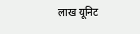लाख यूनिट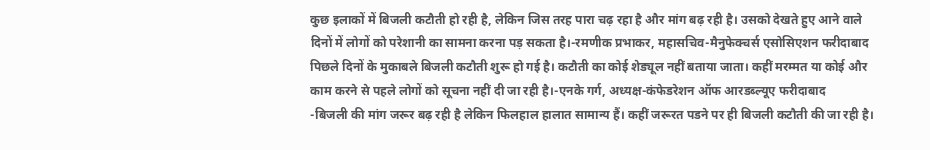कुछ इलाकों में बिजली कटौती हो रही है, लेकिन जिस तरह पारा चढ़ रहा है और मांग बढ़ रही है। उसको देखते हुए आने वाले दिनों में लोगों को परेशानी का सामना करना पड़ सकता है।-रमणीक प्रभाकर, महासचिव-मैनुफेक्चर्स एसोसिएशन फरीदाबाद
पिछले दिनों के मुकाबले बिजली कटौती शुरू हो गई है। कटौती का कोई शेड्यूल नहीं बताया जाता। कहीं मरम्मत या कोई और काम करने से पहले लोगों को सूचना नहीं दी जा रही है।-एनके गर्ग, अध्यक्ष-कंफेडरेशन ऑफ आरडब्ल्यूए फरीदाबाद
-बिजली की मांग जरूर बढ़ रही है लेकिन फिलहाल हालात सामान्य हैं। कहीं जरूरत पडने पर ही बिजली कटौती की जा रही है।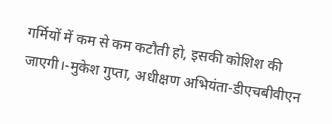गर्मियों में कम से कम कटौती हो, इसकी कोशिश की जाएगी।-मुकेश गुप्ता, अधीक्षण अभियंता-डीएचबीवीएन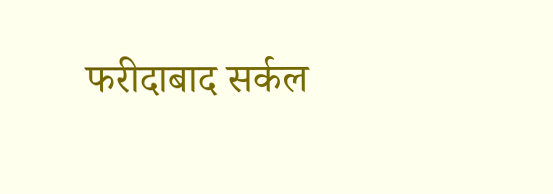फरीदाबाद सर्कल